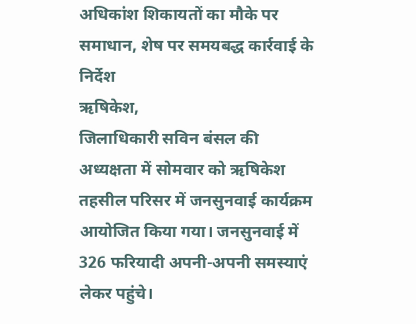अधिकांश शिकायतों का मौके पर समाधान, शेष पर समयबद्ध कार्रवाई के निर्देश
ऋषिकेश,
जिलाधिकारी सविन बंसल की अध्यक्षता में सोमवार को ऋषिकेश तहसील परिसर में जनसुनवाई कार्यक्रम आयोजित किया गया। जनसुनवाई में 326 फरियादी अपनी-अपनी समस्याएं लेकर पहुंचे।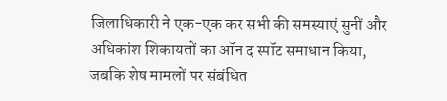जिलाधिकारी ने एक-एक कर सभी की समस्याएं सुनीं और अधिकांश शिकायतों का ऑन द स्पॉट समाधान किया, जबकि शेष मामलों पर संबंधित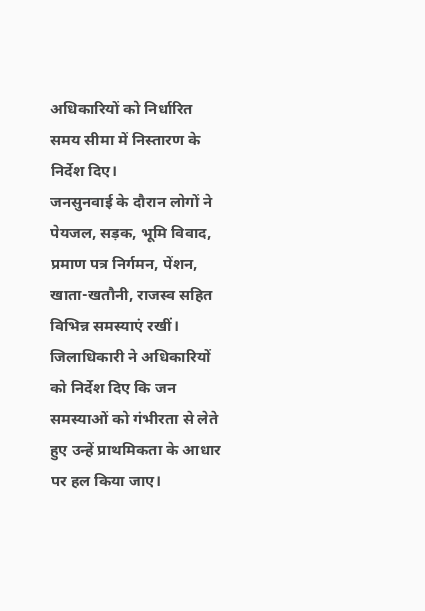अधिकारियों को निर्धारित समय सीमा में निस्तारण के निर्देश दिए।
जनसुनवाई के दौरान लोगों ने पेयजल, सड़क, भूमि विवाद, प्रमाण पत्र निर्गमन, पेंशन, खाता-खतौनी, राजस्व सहित विभिन्न समस्याएं रखीं। जिलाधिकारी ने अधिकारियों को निर्देश दिए कि जन समस्याओं को गंभीरता से लेते हुए उन्हें प्राथमिकता के आधार पर हल किया जाए।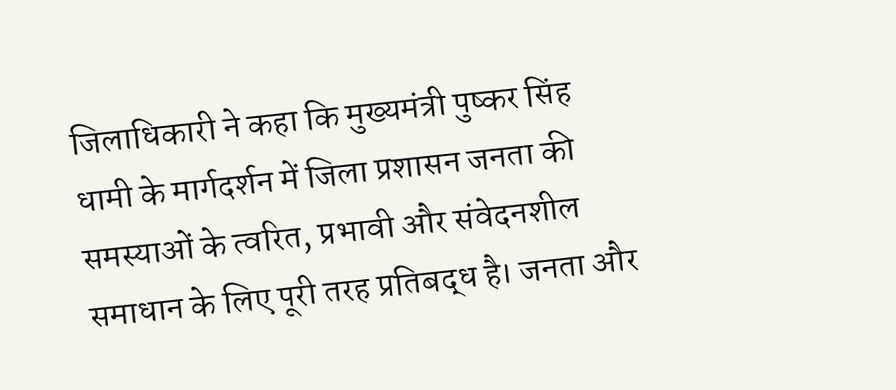जिलाधिकारी ने कहा कि मुख्यमंत्री पुष्कर सिंह धामी के मार्गदर्शन में जिला प्रशासन जनता की समस्याओं के त्वरित, प्रभावी और संवेदनशील समाधान के लिए पूरी तरह प्रतिबद्ध है। जनता और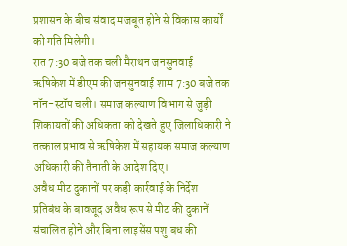प्रशासन के बीच संवाद मजबूत होने से विकास कार्यों को गति मिलेगी।
रात 7:30 बजे तक चली मैराथन जनसुनवाई
ऋषिकेश में डीएम की जनसुनवाई शाम 7:30 बजे तक नॉन-स्टॉप चली। समाज कल्याण विभाग से जुड़ी शिकायतों की अधिकता को देखते हुए जिलाधिकारी ने तत्काल प्रभाव से ऋषिकेश में सहायक समाज कल्याण अधिकारी की तैनाती के आदेश दिए।
अवैध मीट दुकानों पर कड़ी कार्रवाई के निर्देश
प्रतिबंध के बावजूद अवैध रूप से मीट की दुकानें संचालित होने और बिना लाइसेंस पशु बध की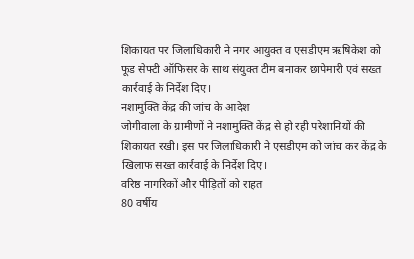शिकायत पर जिलाधिकारी ने नगर आयुक्त व एसडीएम ऋषिकेश को फूड सेफ्टी ऑफिसर के साथ संयुक्त टीम बनाकर छापेमारी एवं सख्त कार्रवाई के निर्देश दिए।
नशामुक्ति केंद्र की जांच के आदेश
जोगीवाला के ग्रामीणों ने नशामुक्ति केंद्र से हो रही परेशानियों की शिकायत रखी। इस पर जिलाधिकारी ने एसडीएम को जांच कर केंद्र के खिलाफ सख्त कार्रवाई के निर्देश दिए।
वरिष्ठ नागरिकों और पीड़ितों को राहत
80 वर्षीय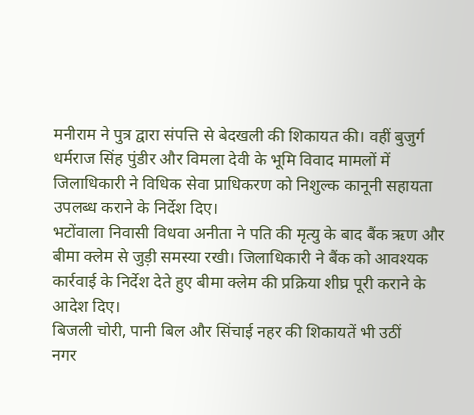मनीराम ने पुत्र द्वारा संपत्ति से बेदखली की शिकायत की। वहीं बुजुर्ग धर्मराज सिंह पुंडीर और विमला देवी के भूमि विवाद मामलों में जिलाधिकारी ने विधिक सेवा प्राधिकरण को निशुल्क कानूनी सहायता उपलब्ध कराने के निर्देश दिए।
भटोंवाला निवासी विधवा अनीता ने पति की मृत्यु के बाद बैंक ऋण और बीमा क्लेम से जुड़ी समस्या रखी। जिलाधिकारी ने बैंक को आवश्यक कार्रवाई के निर्देश देते हुए बीमा क्लेम की प्रक्रिया शीघ्र पूरी कराने के आदेश दिए।
बिजली चोरी, पानी बिल और सिंचाई नहर की शिकायतें भी उठीं
नगर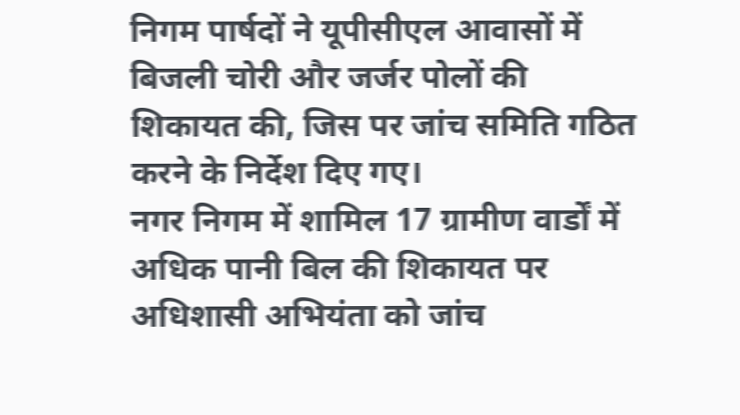निगम पार्षदों ने यूपीसीएल आवासों में बिजली चोरी और जर्जर पोलों की शिकायत की, जिस पर जांच समिति गठित करने के निर्देश दिए गए।
नगर निगम में शामिल 17 ग्रामीण वार्डों में अधिक पानी बिल की शिकायत पर अधिशासी अभियंता को जांच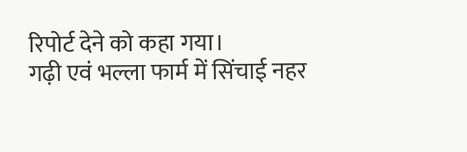रिपोर्ट देने को कहा गया।
गढ़ी एवं भल्ला फार्म में सिंचाई नहर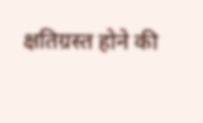क्षतिग्रस्त होने की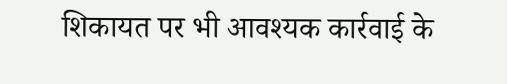शिकायत पर भी आवश्यक कार्रवाई के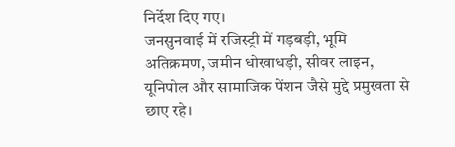निर्देश दिए गए।
जनसुनवाई में रजिस्ट्री में गड़बड़ी, भूमि अतिक्रमण, जमीन धोखाधड़ी, सीवर लाइन, यूनिपोल और सामाजिक पेंशन जैसे मुद्दे प्रमुखता से छाए रहे।